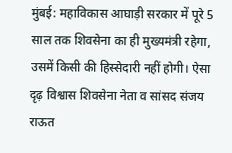मुंबई: महाविकास आघाड़ी सरकार में पूरे 5 साल तक शिवसेना का ही मुख्यमंत्री रहेगा, उसमें किसी की हिस्सेदारी नहीं होगी। ऐसा दृढ़ विश्वास शिवसेना नेता व सांसद संजय राऊत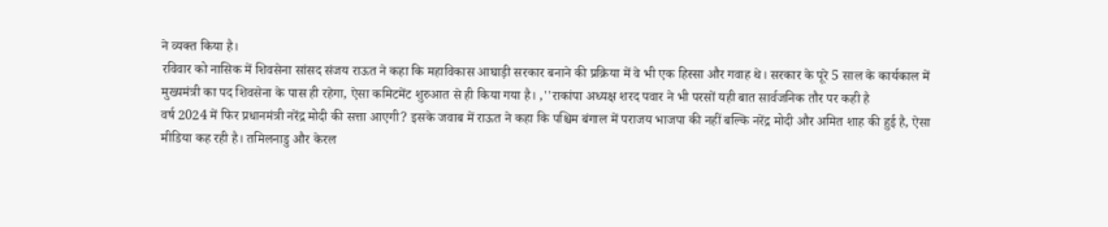ने व्यक्त किया है।
रविवार को नासिक में शिवसेना सांसद संजय राऊत ने कहा कि महाविकास आघाड़ी सरकार बनाने की प्रक्रिया में वे भी एक हिस्सा और गवाह थे। सरकार के पूरे 5 साल के कार्यकाल में मुख्यमंत्री का पद शिवसेना के पास ही रहेगा, ऐसा कमिटमेंट शुरुआत से ही किया गया है। ,''राकांपा अध्यक्ष शरद पवार ने भी परसों यही बात सार्वजनिक तौर पर कही है
वर्ष 2024 में फिर प्रधानमंत्री नरेंद्र मोदी की सत्ता आएगी? इसके जवाब में राऊत ने कहा कि पश्चिम बंगाल में पराजय भाजपा की नहीं बल्कि नरेंद्र मोदी और अमित शाह की हुई है, ऐसा मीडिया कह रही है। तमिलनाडु और केरल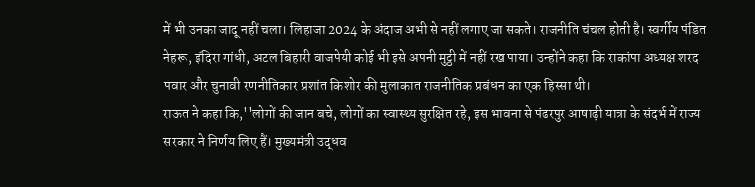में भी उनका जादू नहीं चला। लिहाजा 2024 के अंदाज अभी से नहीं लगाए जा सकते। राजनीति चंचल होती है। स्वर्गीय पंडित नेहरू, इंदिरा गांधी, अटल बिहारी वाजपेयी कोई भी इसे अपनी मुट्ठी में नहीं रख पाया। उन्होंने कहा कि राकांपा अध्यक्ष शरद पवार और चुनावी रणनीतिकार प्रशांत किशोर की मुलाकात राजनीतिक प्रबंधन का एक हिस्सा थी।
राऊत ने कहा कि,''लोगों की जान बचे, लोगों का स्वास्थ्य सुरक्षित रहे, इस भावना से पंढरपुर आषाढ़ी यात्रा के संदर्भ में राज्य सरकार ने निर्णय लिए हैं। मुख्यमंत्री उद्धव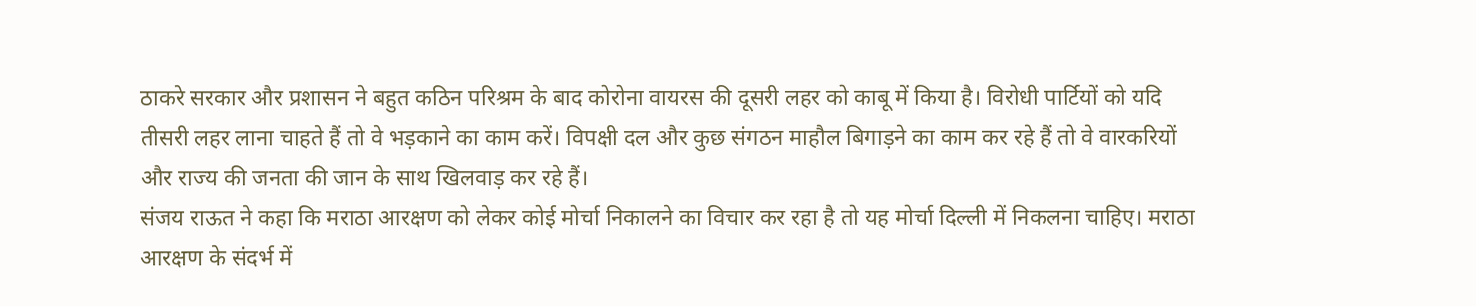ठाकरे सरकार और प्रशासन ने बहुत कठिन परिश्रम के बाद कोरोना वायरस की दूसरी लहर को काबू में किया है। विरोधी पार्टियों को यदि तीसरी लहर लाना चाहते हैं तो वे भड़काने का काम करें। विपक्षी दल और कुछ संगठन माहौल बिगाड़ने का काम कर रहे हैं तो वे वारकरियों और राज्य की जनता की जान के साथ खिलवाड़ कर रहे हैं।
संजय राऊत ने कहा कि मराठा आरक्षण को लेकर कोई मोर्चा निकालने का विचार कर रहा है तो यह मोर्चा दिल्ली में निकलना चाहिए। मराठा आरक्षण के संदर्भ में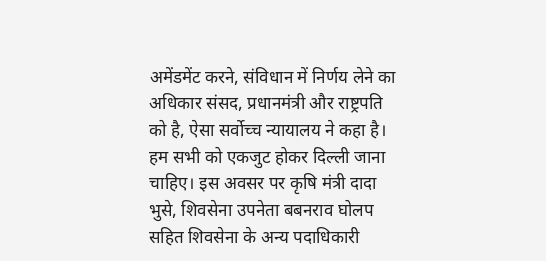अमेंडमेंट करने, संविधान में निर्णय लेने का अधिकार संसद, प्रधानमंत्री और राष्ट्रपति को है, ऐसा सर्वोच्च न्यायालय ने कहा है। हम सभी को एकजुट होकर दिल्ली जाना चाहिए। इस अवसर पर कृषि मंत्री दादा भुसे, शिवसेना उपनेता बबनराव घोलप सहित शिवसेना के अन्य पदाधिकारी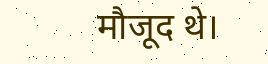मौजूद थे।